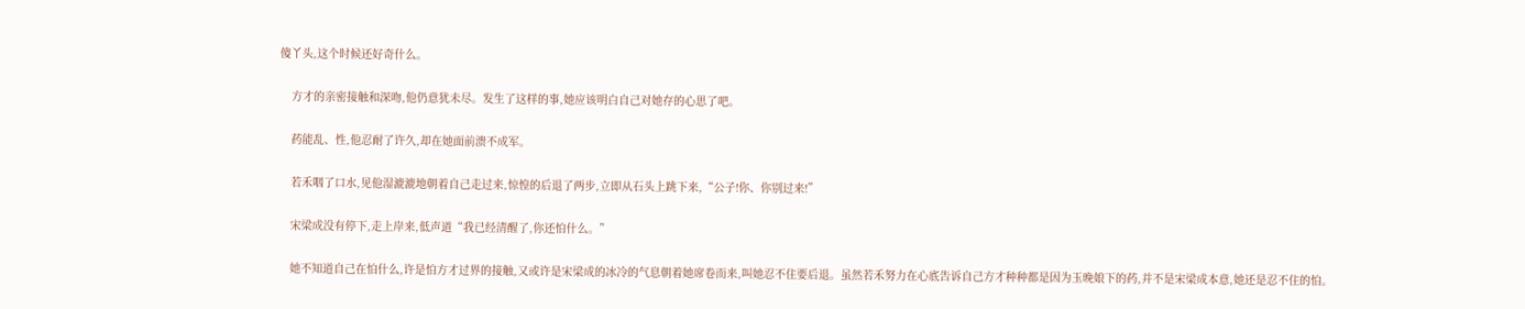傻丫头,这个时候还好奇什么。

    方才的亲密接触和深吻,他仍意犹未尽。发生了这样的事,她应该明白自己对她存的心思了吧。

    药能乱、性,他忍耐了许久,却在她面前溃不成军。

    若禾咽了口水,见他湿漉漉地朝着自己走过来,惊惶的后退了两步,立即从石头上跳下来,“公子!你、你别过来!”

    宋梁成没有停下,走上岸来,低声道“我已经清醒了,你还怕什么。”

    她不知道自己在怕什么,许是怕方才过界的接触,又或许是宋梁成的冰冷的气息朝着她席卷而来,叫她忍不住要后退。虽然若禾努力在心底告诉自己方才种种都是因为玉晚娘下的药,并不是宋梁成本意,她还是忍不住的怕。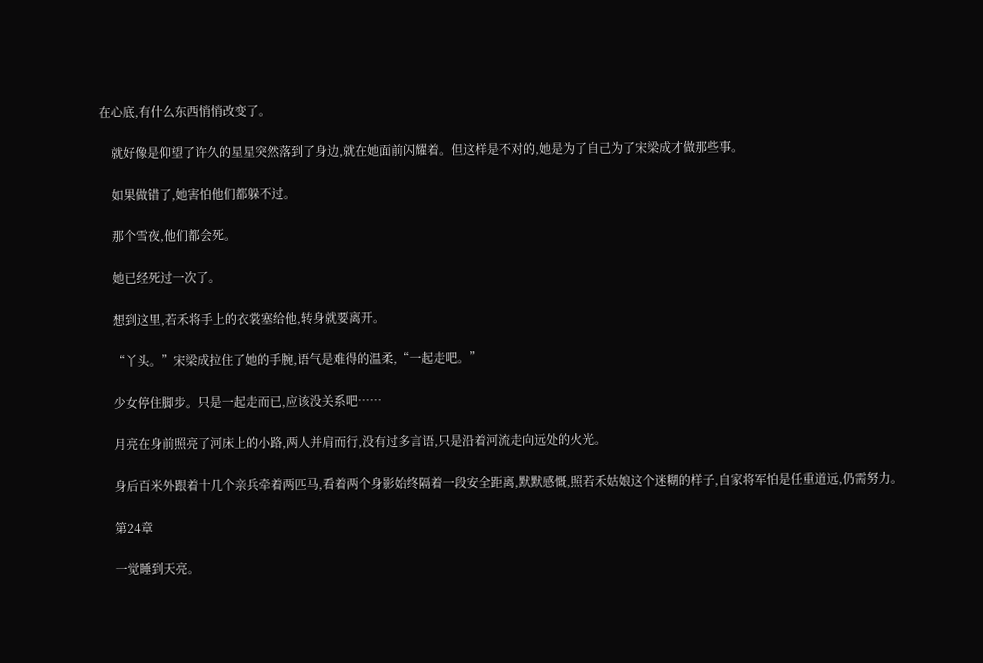在心底,有什么东西悄悄改变了。

    就好像是仰望了许久的星星突然落到了身边,就在她面前闪耀着。但这样是不对的,她是为了自己为了宋梁成才做那些事。

    如果做错了,她害怕他们都躲不过。

    那个雪夜,他们都会死。

    她已经死过一次了。

    想到这里,若禾将手上的衣裳塞给他,转身就要离开。

    “丫头。”宋梁成拉住了她的手腕,语气是难得的温柔,“一起走吧。”

    少女停住脚步。只是一起走而已,应该没关系吧……

    月亮在身前照亮了河床上的小路,两人并肩而行,没有过多言语,只是沿着河流走向远处的火光。

    身后百米外跟着十几个亲兵牵着两匹马,看着两个身影始终隔着一段安全距离,默默感慨,照若禾姑娘这个迷糊的样子,自家将军怕是任重道远,仍需努力。

    第24章

    一觉睡到天亮。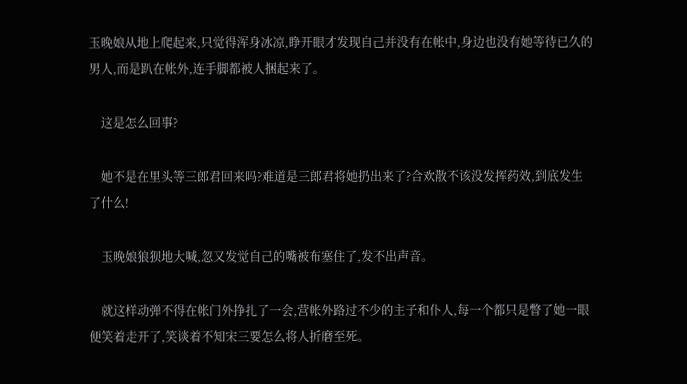玉晚娘从地上爬起来,只觉得浑身冰凉,睁开眼才发现自己并没有在帐中,身边也没有她等待已久的男人,而是趴在帐外,连手脚都被人捆起来了。

    这是怎么回事?

    她不是在里头等三郎君回来吗?难道是三郎君将她扔出来了?合欢散不该没发挥药效,到底发生了什么!

    玉晚娘狼狈地大喊,忽又发觉自己的嘴被布塞住了,发不出声音。

    就这样动弹不得在帐门外挣扎了一会,营帐外路过不少的主子和仆人,每一个都只是瞥了她一眼便笑着走开了,笑谈着不知宋三要怎么将人折磨至死。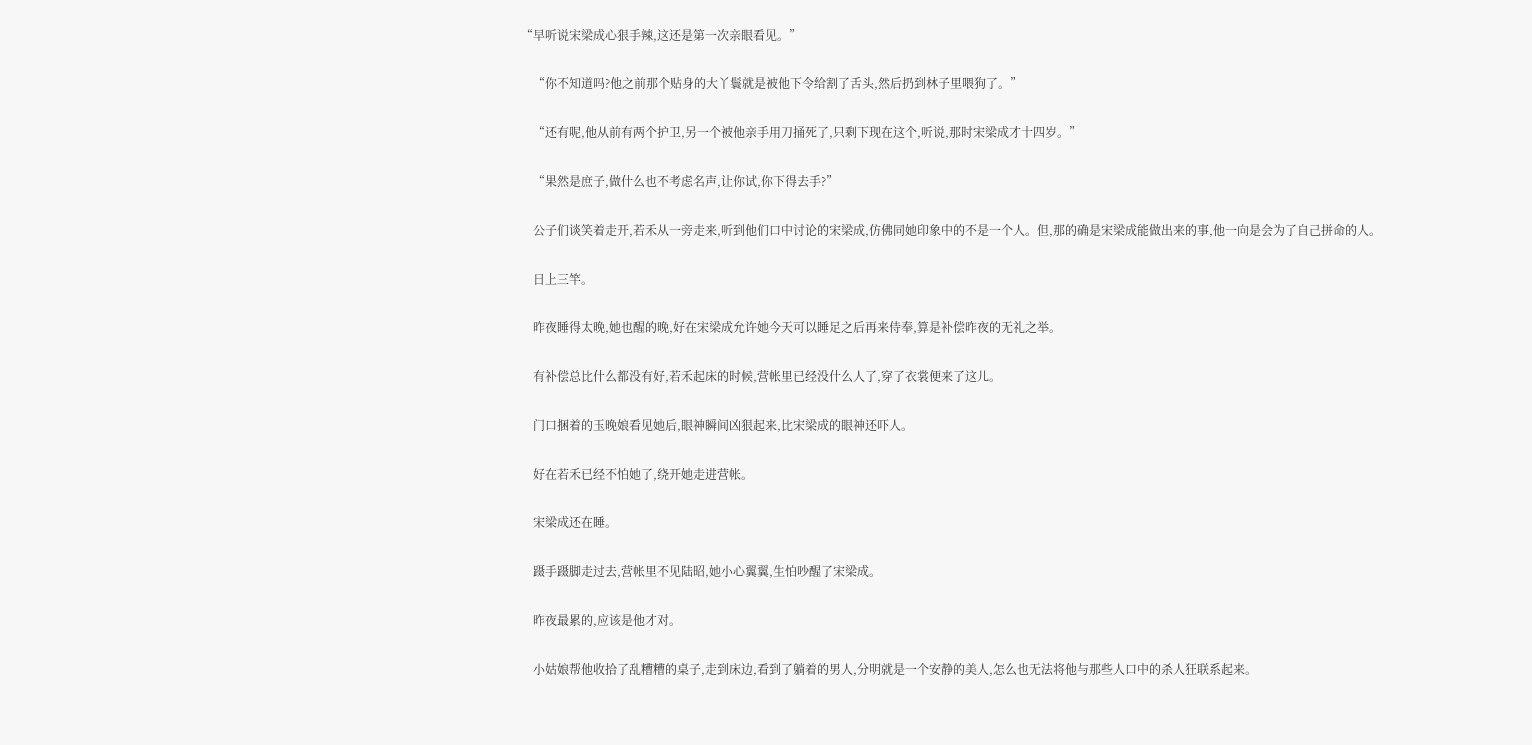“早听说宋梁成心狠手辣,这还是第一次亲眼看见。”

    “你不知道吗?他之前那个贴身的大丫鬟就是被他下令给割了舌头,然后扔到林子里喂狗了。”

    “还有呢,他从前有两个护卫,另一个被他亲手用刀捅死了,只剩下现在这个,听说,那时宋梁成才十四岁。”

    “果然是庶子,做什么也不考虑名声,让你试,你下得去手?”

    公子们谈笑着走开,若禾从一旁走来,听到他们口中讨论的宋梁成,仿佛同她印象中的不是一个人。但,那的确是宋梁成能做出来的事,他一向是会为了自己拼命的人。

    日上三竿。

    昨夜睡得太晚,她也醒的晚,好在宋梁成允许她今天可以睡足之后再来侍奉,算是补偿昨夜的无礼之举。

    有补偿总比什么都没有好,若禾起床的时候,营帐里已经没什么人了,穿了衣裳便来了这儿。

    门口捆着的玉晚娘看见她后,眼神瞬间凶狠起来,比宋梁成的眼神还吓人。

    好在若禾已经不怕她了,绕开她走进营帐。

    宋梁成还在睡。

    蹑手蹑脚走过去,营帐里不见陆昭,她小心翼翼,生怕吵醒了宋梁成。

    昨夜最累的,应该是他才对。

    小姑娘帮他收拾了乱糟糟的桌子,走到床边,看到了躺着的男人,分明就是一个安静的美人,怎么也无法将他与那些人口中的杀人狂联系起来。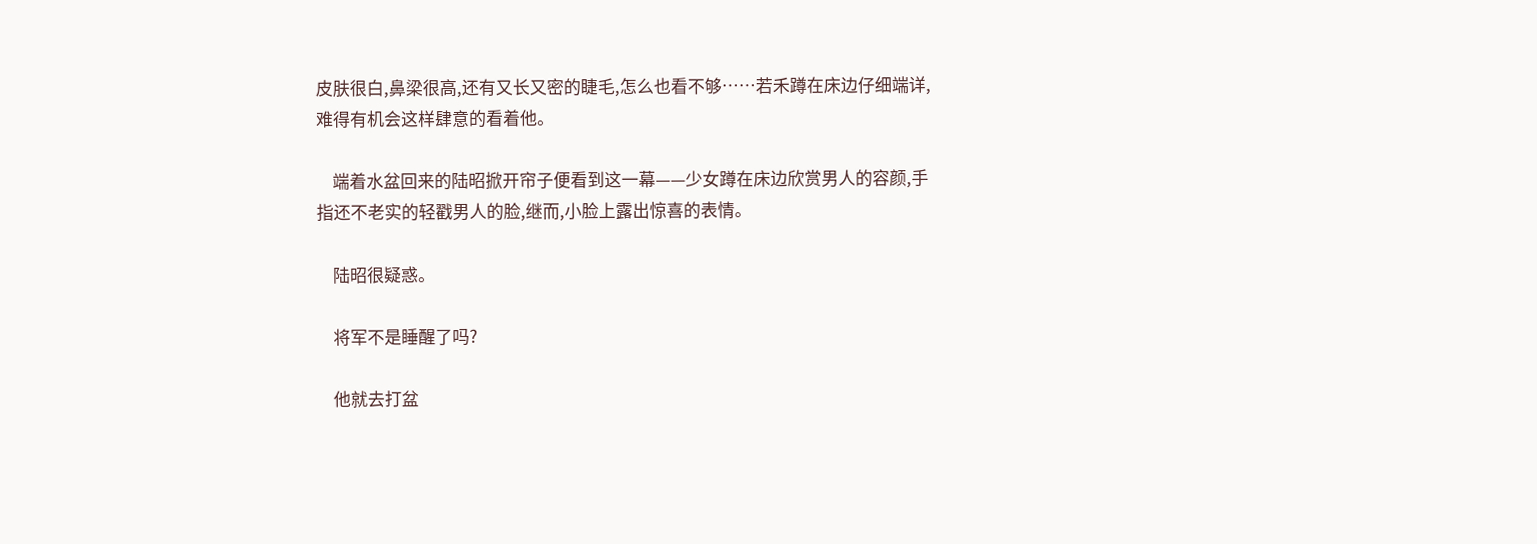皮肤很白,鼻梁很高,还有又长又密的睫毛,怎么也看不够……若禾蹲在床边仔细端详,难得有机会这样肆意的看着他。

    端着水盆回来的陆昭掀开帘子便看到这一幕——少女蹲在床边欣赏男人的容颜,手指还不老实的轻戳男人的脸,继而,小脸上露出惊喜的表情。

    陆昭很疑惑。

    将军不是睡醒了吗?

    他就去打盆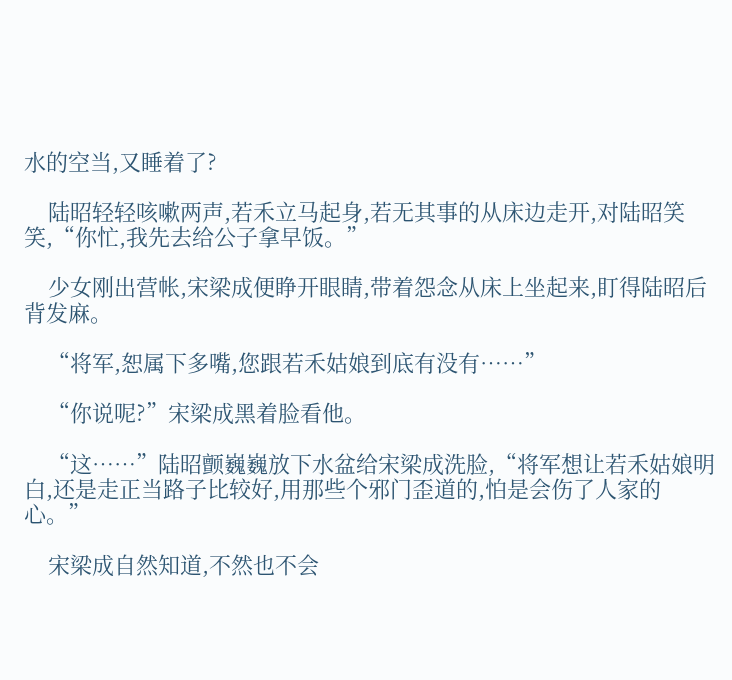水的空当,又睡着了?

    陆昭轻轻咳嗽两声,若禾立马起身,若无其事的从床边走开,对陆昭笑笑,“你忙,我先去给公子拿早饭。”

    少女刚出营帐,宋梁成便睁开眼睛,带着怨念从床上坐起来,盯得陆昭后背发麻。

    “将军,恕属下多嘴,您跟若禾姑娘到底有没有……”

    “你说呢?”宋梁成黑着脸看他。

    “这……”陆昭颤巍巍放下水盆给宋梁成洗脸,“将军想让若禾姑娘明白,还是走正当路子比较好,用那些个邪门歪道的,怕是会伤了人家的心。”

    宋梁成自然知道,不然也不会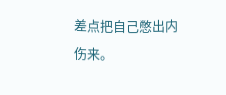差点把自己憋出内伤来。